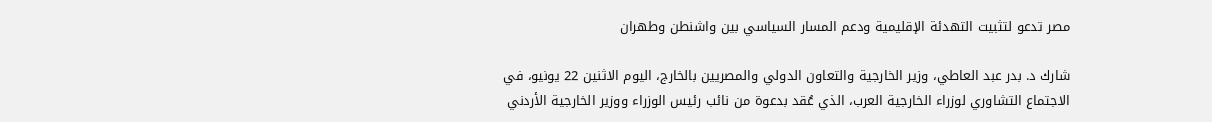مصر تدعو لتثبيت التهدئة الإقليمية ودعم المسار السياسي بين واشنطن وطهران

شارك د. بدر عبد العاطي، وزير الخارجية والتعاون الدولي والمصريين بالخارج، اليوم الاثنين 22 يونيو، في الاجتماع التشاوري لوزراء الخارجية العرب، الذي عُقد بدعوة من نائب رئيس الوزراء ووزير الخارجية الأردني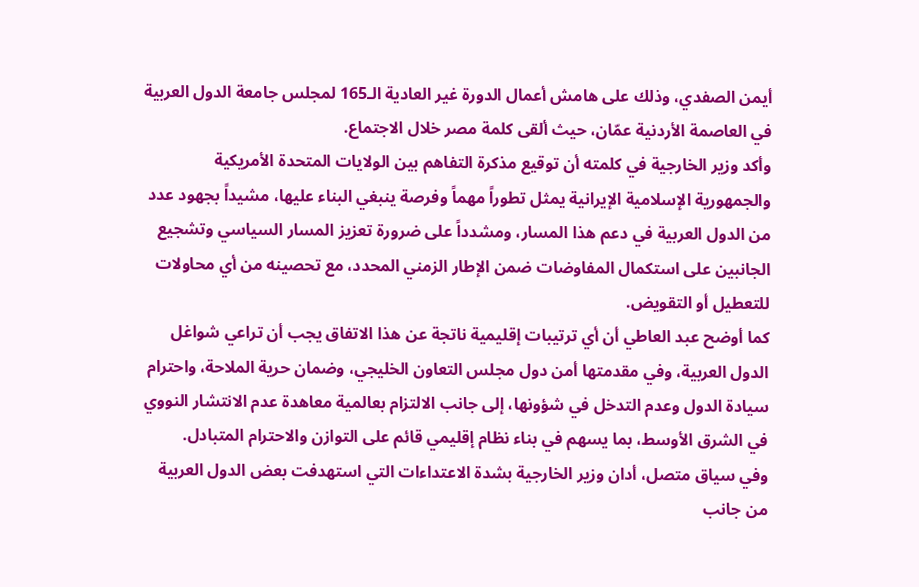أيمن الصفدي، وذلك على هامش أعمال الدورة غير العادية الـ165 لمجلس جامعة الدول العربية في العاصمة الأردنية عمّان، حيث ألقى كلمة مصر خلال الاجتماع.
وأكد وزير الخارجية في كلمته أن توقيع مذكرة التفاهم بين الولايات المتحدة الأمريكية والجمهورية الإسلامية الإيرانية يمثل تطوراً مهماً وفرصة ينبغي البناء عليها، مشيداً بجهود عدد من الدول العربية في دعم هذا المسار، ومشدداً على ضرورة تعزيز المسار السياسي وتشجيع الجانبين على استكمال المفاوضات ضمن الإطار الزمني المحدد، مع تحصينه من أي محاولات للتعطيل أو التقويض.
كما أوضح عبد العاطي أن أي ترتيبات إقليمية ناتجة عن هذا الاتفاق يجب أن تراعي شواغل الدول العربية، وفي مقدمتها أمن دول مجلس التعاون الخليجي، وضمان حرية الملاحة، واحترام سيادة الدول وعدم التدخل في شؤونها، إلى جانب الالتزام بعالمية معاهدة عدم الانتشار النووي في الشرق الأوسط، بما يسهم في بناء نظام إقليمي قائم على التوازن والاحترام المتبادل.
وفي سياق متصل، أدان وزير الخارجية بشدة الاعتداءات التي استهدفت بعض الدول العربية من جانب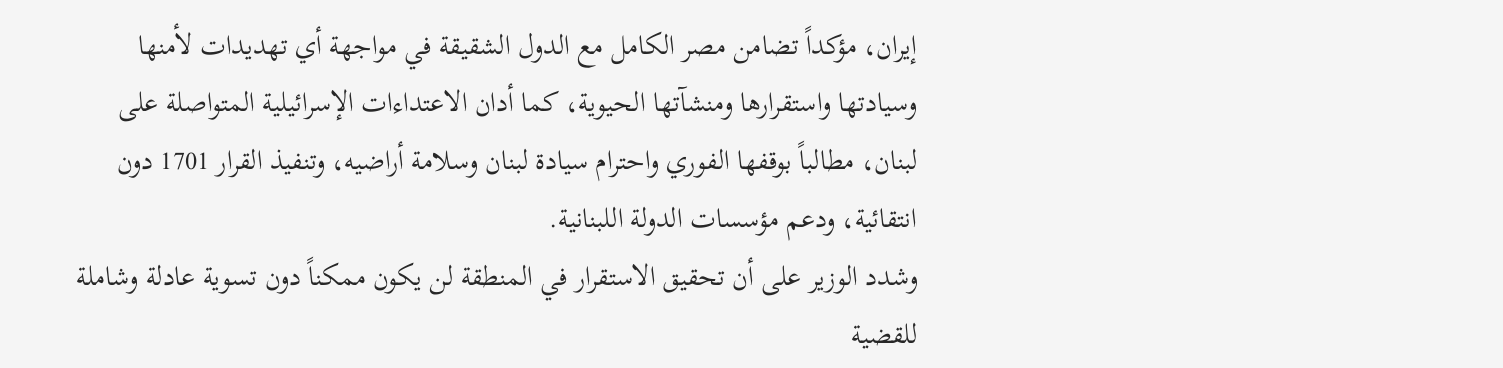إيران، مؤكداً تضامن مصر الكامل مع الدول الشقيقة في مواجهة أي تهديدات لأمنها وسيادتها واستقرارها ومنشآتها الحيوية، كما أدان الاعتداءات الإسرائيلية المتواصلة على لبنان، مطالباً بوقفها الفوري واحترام سيادة لبنان وسلامة أراضيه، وتنفيذ القرار 1701 دون انتقائية، ودعم مؤسسات الدولة اللبنانية.
وشدد الوزير على أن تحقيق الاستقرار في المنطقة لن يكون ممكناً دون تسوية عادلة وشاملة للقضية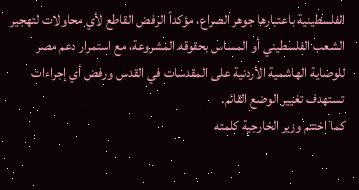الفلسطينية باعتبارها جوهر الصراع، مؤكداً الرفض القاطع لأي محاولات لتهجير الشعب الفلسطيني أو المساس بحقوقه المشروعة، مع استمرار دعم مصر للوصاية الهاشمية الأردنية على المقدسات في القدس ورفض أي إجراءات تستهدف تغيير الوضع القائم.
كما اختتم وزير الخارجية كلمته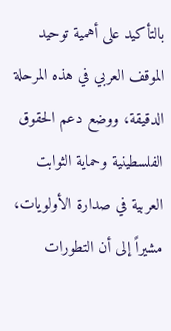بالتأكيد على أهمية توحيد الموقف العربي في هذه المرحلة الدقيقة، ووضع دعم الحقوق الفلسطينية وحماية الثوابت العربية في صدارة الأولويات، مشيراً إلى أن التطورات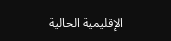الإقليمية الحالية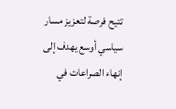تتيح فرصة لتعزيز مسار سياسي أوسع يهدف إلى إنهاء الصراعات في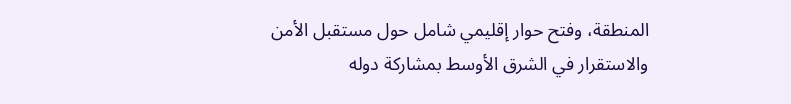المنطقة، وفتح حوار إقليمي شامل حول مستقبل الأمن والاستقرار في الشرق الأوسط بمشاركة دوله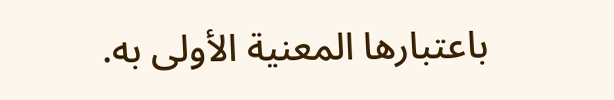باعتبارها المعنية الأولى به.